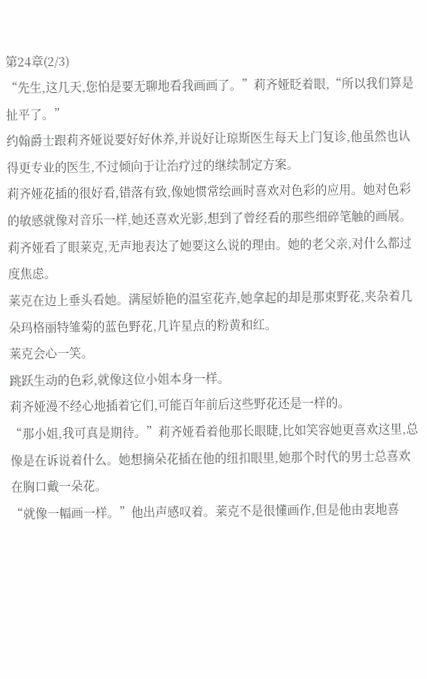第24章(2/3)
“先生,这几天,您怕是要无聊地看我画画了。”莉齐娅眨着眼,“所以我们算是扯平了。”
约翰爵士跟莉齐娅说要好好休养,并说好让琼斯医生每天上门复诊,他虽然也认得更专业的医生,不过倾向于让治疗过的继续制定方案。
莉齐娅花插的很好看,错落有致,像她惯常绘画时喜欢对色彩的应用。她对色彩的敏感就像对音乐一样,她还喜欢光影,想到了曾经看的那些细碎笔触的画展。
莉齐娅看了眼莱克,无声地表达了她要这么说的理由。她的老父亲,对什么都过度焦虑。
莱克在边上垂头看她。满屋娇艳的温室花卉,她拿起的却是那束野花,夹杂着几朵玛格丽特雏菊的蓝色野花,几许星点的粉黄和红。
莱克会心一笑。
跳跃生动的色彩,就像这位小姐本身一样。
莉齐娅漫不经心地插着它们,可能百年前后这些野花还是一样的。
“那小姐,我可真是期待。”莉齐娅看着他那长眼睫,比如笑容她更喜欢这里,总像是在诉说着什么。她想摘朵花插在他的纽扣眼里,她那个时代的男士总喜欢在胸口戴一朵花。
“就像一幅画一样。”他出声感叹着。莱克不是很懂画作,但是他由衷地喜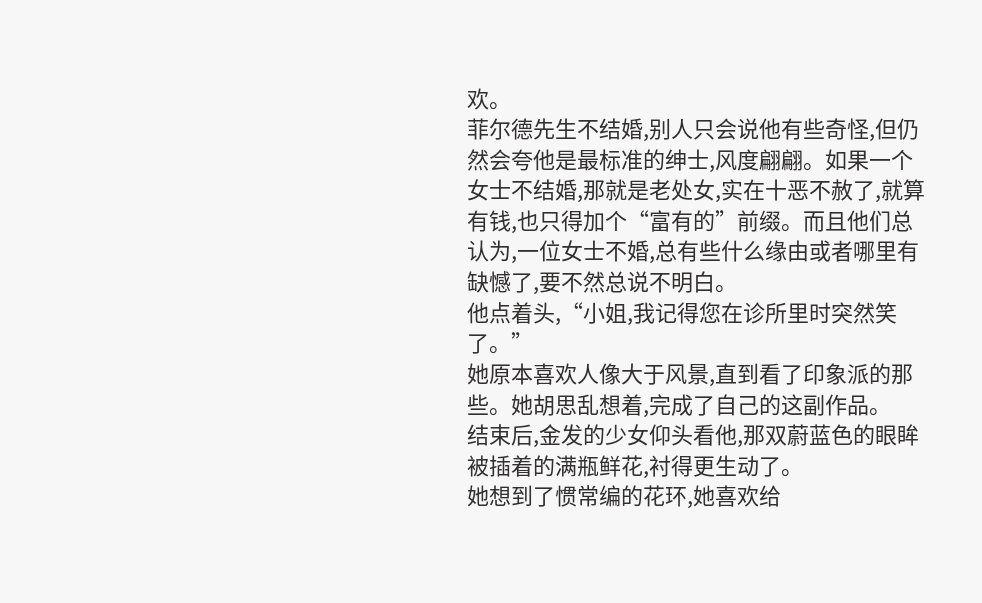欢。
菲尔德先生不结婚,别人只会说他有些奇怪,但仍然会夸他是最标准的绅士,风度翩翩。如果一个女士不结婚,那就是老处女,实在十恶不赦了,就算有钱,也只得加个“富有的”前缀。而且他们总认为,一位女士不婚,总有些什么缘由或者哪里有缺憾了,要不然总说不明白。
他点着头,“小姐,我记得您在诊所里时突然笑了。”
她原本喜欢人像大于风景,直到看了印象派的那些。她胡思乱想着,完成了自己的这副作品。
结束后,金发的少女仰头看他,那双蔚蓝色的眼眸被插着的满瓶鲜花,衬得更生动了。
她想到了惯常编的花环,她喜欢给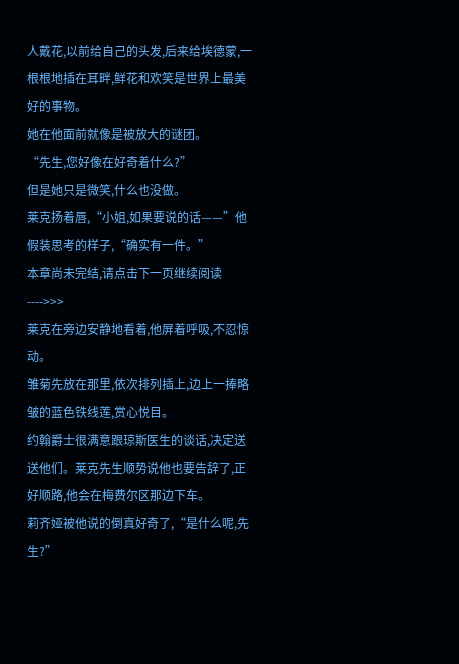人戴花,以前给自己的头发,后来给埃德蒙,一根根地插在耳畔,鲜花和欢笑是世界上最美好的事物。
她在他面前就像是被放大的谜团。
“先生,您好像在好奇着什么?”
但是她只是微笑,什么也没做。
莱克扬着唇,“小姐,如果要说的话——”他假装思考的样子,“确实有一件。”
本章尚未完结,请点击下一页继续阅读---->>>
莱克在旁边安静地看着,他屏着呼吸,不忍惊动。
雏菊先放在那里,依次排列插上,边上一捧略皱的蓝色铁线莲,赏心悦目。
约翰爵士很满意跟琼斯医生的谈话,决定送送他们。莱克先生顺势说他也要告辞了,正好顺路,他会在梅费尔区那边下车。
莉齐娅被他说的倒真好奇了,“是什么呢,先生?”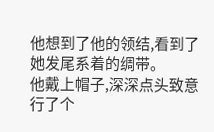他想到了他的领结,看到了她发尾系着的绸带。
他戴上帽子,深深点头致意行了个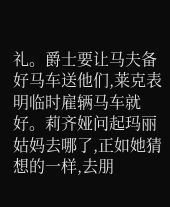礼。爵士要让马夫备好马车送他们,莱克表明临时雇辆马车就好。莉齐娅问起玛丽姑妈去哪了,正如她猜想的一样,去朋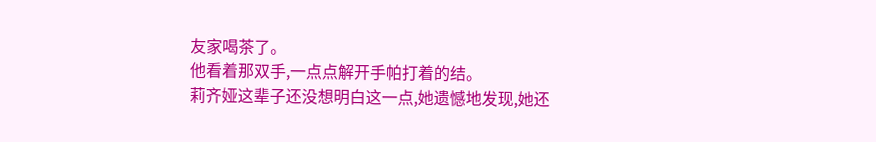友家喝茶了。
他看着那双手,一点点解开手帕打着的结。
莉齐娅这辈子还没想明白这一点,她遗憾地发现,她还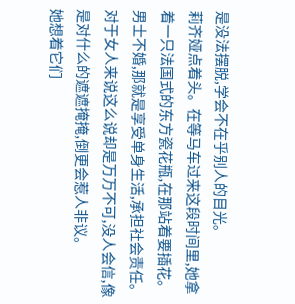是没法摆脱,学会不在乎别人的目光。
莉齐娅点着头。在等马车过来这段时间里,她拿着一只法国式的东方瓷花瓶,在那站着要插花。
男士不婚,那就是享受单身生活,承担社会责任。对于女人来说这么说却是万万不可,没人会信,像是对什么的遮遮掩掩,倒更会惹人非议。
她想着它们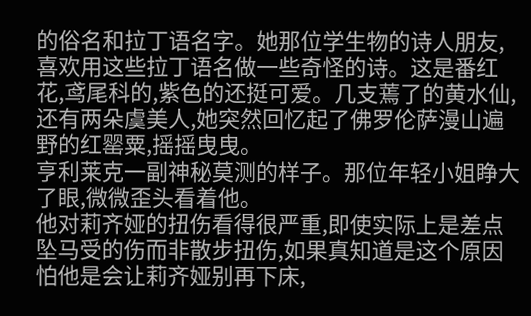的俗名和拉丁语名字。她那位学生物的诗人朋友,喜欢用这些拉丁语名做一些奇怪的诗。这是番红花,鸢尾科的,紫色的还挺可爱。几支蔫了的黄水仙,还有两朵虞美人,她突然回忆起了佛罗伦萨漫山遍野的红罂粟,摇摇曳曳。
亨利莱克一副神秘莫测的样子。那位年轻小姐睁大了眼,微微歪头看着他。
他对莉齐娅的扭伤看得很严重,即使实际上是差点坠马受的伤而非散步扭伤,如果真知道是这个原因怕他是会让莉齐娅别再下床,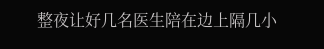整夜让好几名医生陪在边上隔几小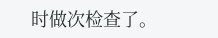时做次检查了。